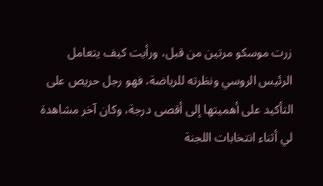زرت موسكو مرتين من قبل، ورأيت كيف يتعامل الرئيس الروسي ونظرته للرياضة، فهو رجل حريص على التأكيد على أهميتها إلى أقصى درجة، وكان آخر مشاهدة لي أثناء انتخابات اللجنة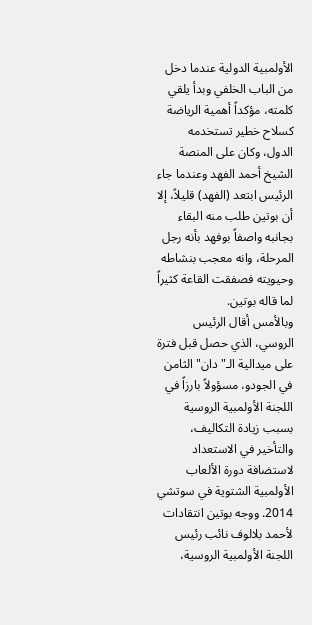الأولمبية الدولية عندما دخل من الباب الخلفي وبدأ يلقي كلمته، مؤكداً أهمية الرياضة كسلاح خطير تستخدمه الدول، وكان على المنصة الشيخ أحمد الفهد وعندما جاء الرئيس ابتعد (الفهد) قليلاً، إلا أن بوتين طلب منه البقاء بجانبه واصفاً بوفهد بأنه رجل المرحلة، وانه معجب بنشاطه وحيويته فصفقت القاعة كثيراً لما قاله بوتين.
وبالأمس أقال الرئيس الروسي، الذي حصل قبل فترة على ميدالية الـ"دان" الثامن في الجودو، مسؤولاً بارزاً في اللجنة الأولمبية الروسية بسبب زيادة التكاليف، والتأخير في الاستعداد لاستضافة دورة الألعاب الأولمبية الشتوية في سوتشي 2014. ووجه بوتين انتقادات لأحمد بلالوف نائب رئيس اللجنة الأولمبية الروسية،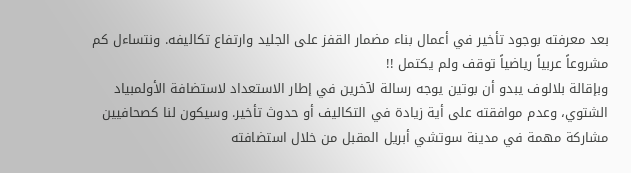بعد معرفته بوجود تأخير في أعمال بناء مضمار القفز على الجليد وارتفاع تكاليفه. ونتساءل كم مشروعاً عربياً رياضياً توقف ولم يكتمل !!
وبإقالة بلالوف يبدو أن بوتين يوجه رسالة لآخرين في إطار الاستعداد لاستضافة الأولمبياد الشتوي، وعدم موافقته على أية زيادة في التكاليف أو حدوث تأخير. وسيكون لنا كصحافيين مشاركة مهمة في مدينة سوتشي أبريل المقبل من خلال استضافته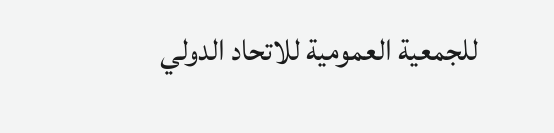للجمعية العمومية للاتحاد الدولي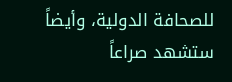للصحافة الدولية، وأيضاً ستشهد صراعاً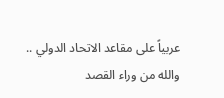عربياً على مقاعد الاتحاد الدولي ..
والله من وراء القصد